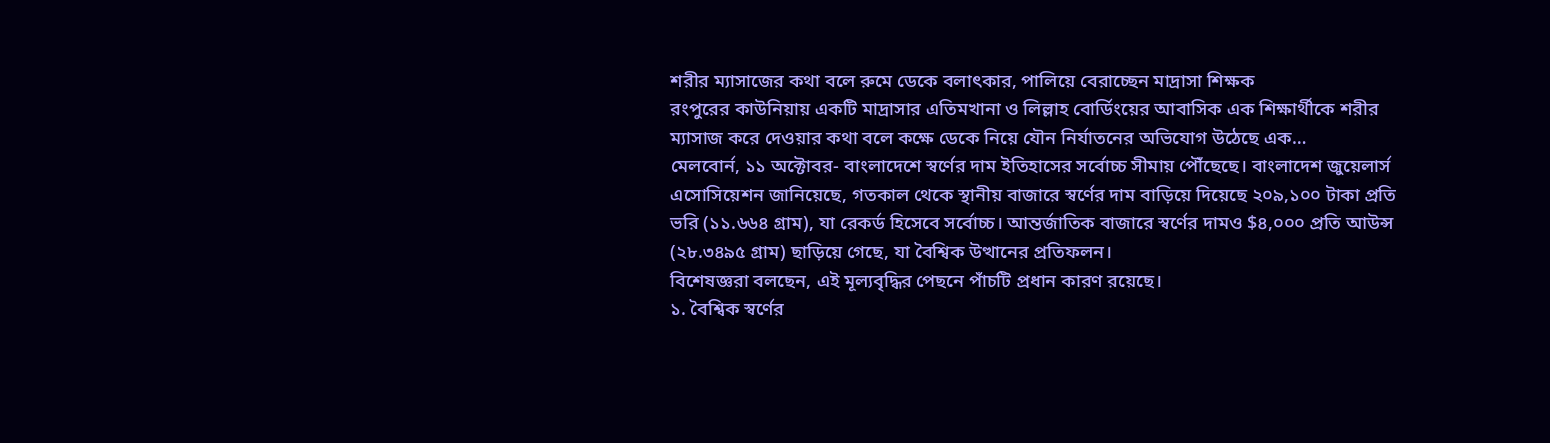শরীর ম্যাসাজের কথা বলে রুমে ডেকে বলাৎকার, পালিয়ে বেরাচ্ছেন মাদ্রাসা শিক্ষক
রংপুরের কাউনিয়ায় একটি মাদ্রাসার এতিমখানা ও লিল্লাহ বোর্ডিংয়ের আবাসিক এক শিক্ষার্থীকে শরীর ম্যাসাজ করে দেওয়ার কথা বলে কক্ষে ডেকে নিয়ে যৌন নির্যাতনের অভিযোগ উঠেছে এক…
মেলবোর্ন, ১১ অক্টোবর- বাংলাদেশে স্বর্ণের দাম ইতিহাসের সর্বোচ্চ সীমায় পৌঁছেছে। বাংলাদেশ জুয়েলার্স এসোসিয়েশন জানিয়েছে, গতকাল থেকে স্থানীয় বাজারে স্বর্ণের দাম বাড়িয়ে দিয়েছে ২০৯,১০০ টাকা প্রতি ভরি (১১.৬৬৪ গ্রাম), যা রেকর্ড হিসেবে সর্বোচ্চ। আন্তর্জাতিক বাজারে স্বর্ণের দামও $৪,০০০ প্রতি আউন্স (২৮.৩৪৯৫ গ্রাম) ছাড়িয়ে গেছে, যা বৈশ্বিক উত্থানের প্রতিফলন।
বিশেষজ্ঞরা বলছেন, এই মূল্যবৃদ্ধির পেছনে পাঁচটি প্রধান কারণ রয়েছে।
১. বৈশ্বিক স্বর্ণের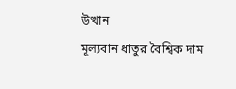উত্থান
মূল্যবান ধাতুর বৈশ্বিক দাম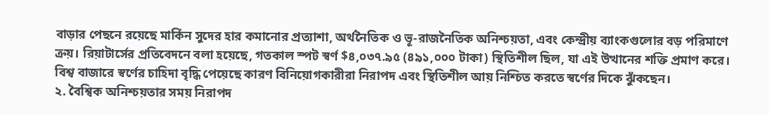বাড়ার পেছনে রয়েছে মার্কিন সুদের হার কমানোর প্রত্যাশা, অর্থনৈতিক ও ভূ-রাজনৈতিক অনিশ্চয়তা, এবং কেন্দ্রীয় ব্যাংকগুলোর বড় পরিমাণে ক্রয়। রিয়াটার্সের প্রতিবেদনে বলা হয়েছে, গতকাল স্পট স্বর্ণ $৪,০৩৭.৯৫ (৪৯১,০০০ টাকা) স্থিতিশীল ছিল, যা এই উত্থানের শক্তি প্রমাণ করে।
বিশ্ব বাজারে স্বর্ণের চাহিদা বৃদ্ধি পেয়েছে কারণ বিনিয়োগকারীরা নিরাপদ এবং স্থিতিশীল আয় নিশ্চিত করতে স্বর্ণের দিকে ঝুঁকছেন।
২. বৈশ্বিক অনিশ্চয়তার সময় নিরাপদ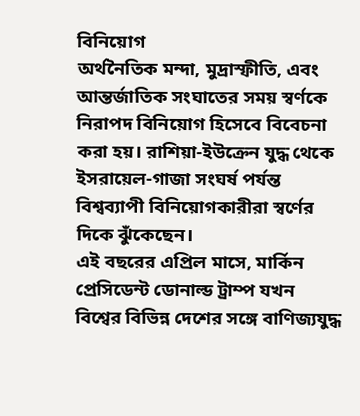বিনিয়োগ
অর্থনৈতিক মন্দা, মুদ্রাস্ফীতি, এবং আন্তর্জাতিক সংঘাতের সময় স্বর্ণকে নিরাপদ বিনিয়োগ হিসেবে বিবেচনা করা হয়। রাশিয়া-ইউক্রেন যুদ্ধ থেকে ইসরায়েল-গাজা সংঘর্ষ পর্যন্ত বিশ্বব্যাপী বিনিয়োগকারীরা স্বর্ণের দিকে ঝুঁকেছেন।
এই বছরের এপ্রিল মাসে, মার্কিন প্রেসিডেন্ট ডোনাল্ড ট্রাম্প যখন বিশ্বের বিভিন্ন দেশের সঙ্গে বাণিজ্যযুদ্ধ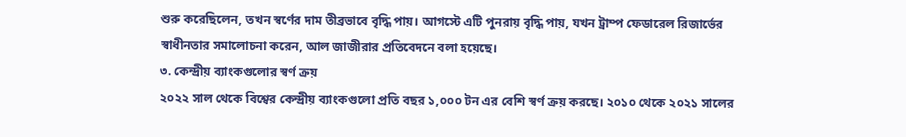শুরু করেছিলেন, তখন স্বর্ণের দাম তীব্রভাবে বৃদ্ধি পায়। আগস্টে এটি পুনরায় বৃদ্ধি পায়, যখন ট্রাম্প ফেডারেল রিজার্ভের স্বাধীনতার সমালোচনা করেন, আল জাজীরার প্রতিবেদনে বলা হয়েছে।
৩. কেন্দ্রীয় ব্যাংকগুলোর স্বর্ণ ক্রয়
২০২২ সাল থেকে বিশ্বের কেন্দ্রীয় ব্যাংকগুলো প্রতি বছর ১,০০০ টন এর বেশি স্বর্ণ ক্রয় করছে। ২০১০ থেকে ২০২১ সালের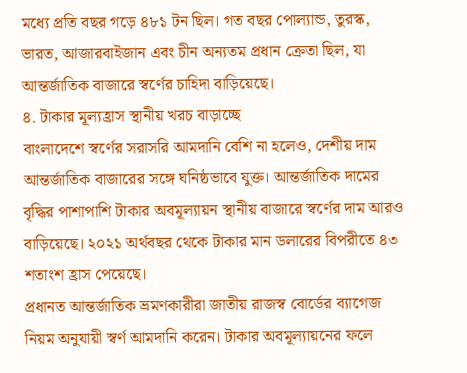মধ্যে প্রতি বছর গড়ে ৪৮১ টন ছিল। গত বছর পোল্যান্ড, তুরস্ক, ভারত, আজারবাইজান এবং চীন অন্যতম প্রধান ক্রেতা ছিল, যা আন্তর্জাতিক বাজারে স্বর্ণের চাহিদা বাড়িয়েছে।
৪. টাকার মূল্যহ্রাস স্থানীয় খরচ বাড়াচ্ছে
বাংলাদেশে স্বর্ণের সরাসরি আমদানি বেশি না হলেও, দেশীয় দাম আন্তর্জাতিক বাজারের সঙ্গে ঘনিষ্ঠভাবে যুক্ত। আন্তর্জাতিক দামের বৃদ্ধির পাশাপাশি টাকার অবমূল্যায়ন স্থানীয় বাজারে স্বর্ণের দাম আরও বাড়িয়েছে। ২০২১ অর্থবছর থেকে টাকার মান ডলারের বিপরীতে ৪৩ শতাংশ হ্রাস পেয়েছে।
প্রধানত আন্তর্জাতিক ভ্রমণকারীরা জাতীয় রাজস্ব বোর্ডের ব্যাগেজ নিয়ম অনুযায়ী স্বর্ণ আমদানি করেন। টাকার অবমূল্যায়নের ফলে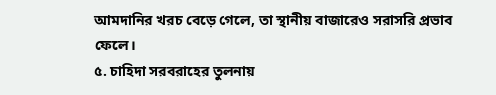আমদানির খরচ বেড়ে গেলে, তা স্থানীয় বাজারেও সরাসরি প্রভাব ফেলে।
৫. চাহিদা সরবরাহের তুলনায়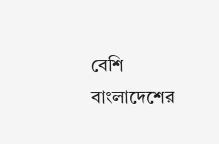বেশি
বাংলাদেশের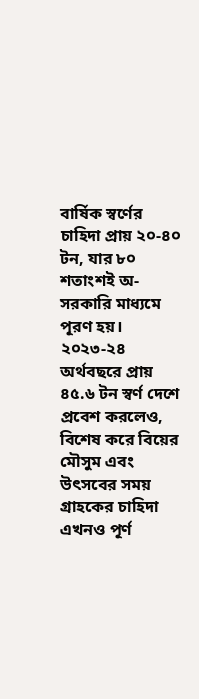বার্ষিক স্বর্ণের চাহিদা প্রায় ২০-৪০ টন, যার ৮০ শতাংশই অ-সরকারি মাধ্যমে পূরণ হয়। ২০২৩-২৪ অর্থবছরে প্রায় ৪৫.৬ টন স্বর্ণ দেশে প্রবেশ করলেও, বিশেষ করে বিয়ের মৌসুম এবং উৎসবের সময় গ্রাহকের চাহিদা এখনও পূর্ণ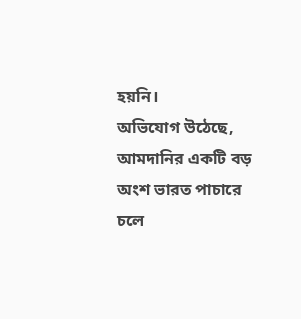হয়নি।
অভিযোগ উঠেছে, আমদানির একটি বড় অংশ ভারত পাচারে চলে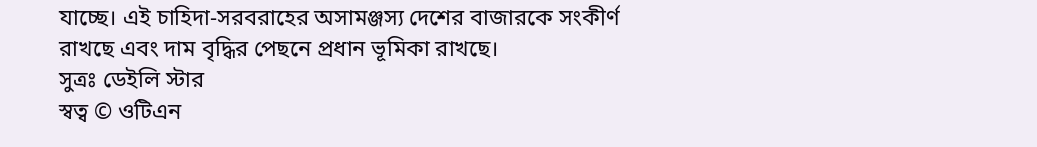যাচ্ছে। এই চাহিদা-সরবরাহের অসামঞ্জস্য দেশের বাজারকে সংকীর্ণ রাখছে এবং দাম বৃদ্ধির পেছনে প্রধান ভূমিকা রাখছে।
সুত্রঃ ডেইলি স্টার
স্বত্ব © ওটিএন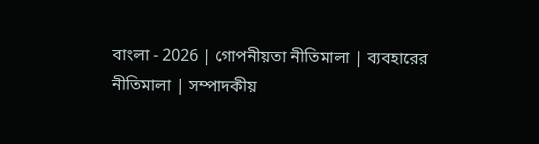বাংলা - 2026 | গোপনীয়তা নীতিমালা | ব্যবহারের নীতিমালা | সম্পাদকীয়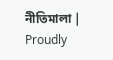নীতিমালা | Proudly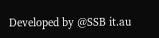Developed by @SSB it.au